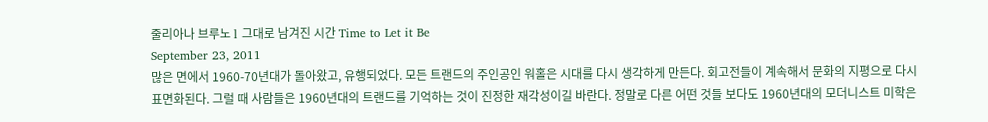줄리아나 브루노 l 그대로 남겨진 시간 Time to Let it Be
September 23, 2011
많은 면에서 1960-70년대가 돌아왔고, 유행되었다. 모든 트랜드의 주인공인 워홀은 시대를 다시 생각하게 만든다. 회고전들이 계속해서 문화의 지평으로 다시 표면화된다. 그럴 때 사람들은 1960년대의 트랜드를 기억하는 것이 진정한 재각성이길 바란다. 정말로 다른 어떤 것들 보다도 1960년대의 모더니스트 미학은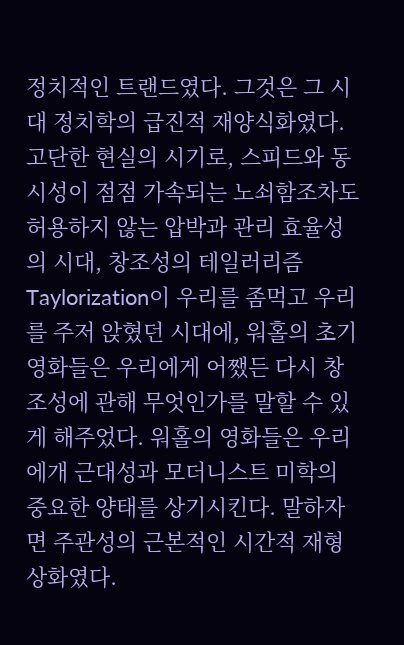정치적인 트랜드였다. 그것은 그 시대 정치학의 급진적 재양식화였다. 고단한 현실의 시기로, 스피드와 동시성이 점점 가속되는 노쇠함조차도 허용하지 않는 압박과 관리 효율성의 시대, 창조성의 테일러리즘Taylorization이 우리를 좀먹고 우리를 주저 앉혔던 시대에, 워홀의 초기 영화들은 우리에게 어쨌든 다시 창조성에 관해 무엇인가를 말할 수 있게 해주었다. 워홀의 영화들은 우리에개 근대성과 모더니스트 미학의 중요한 양태를 상기시킨다. 말하자면 주관성의 근본적인 시간적 재형상화였다.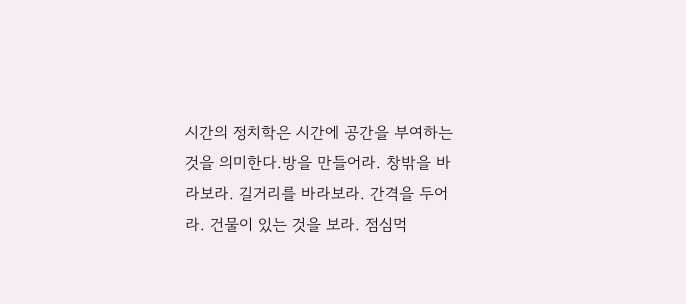시간의 정치학은 시간에 공간을 부여하는 것을 의미한다.방을 만들어라. 창밖을 바라보라. 길거리를 바라보라. 간격을 두어라. 건물이 있는 것을 보라. 점심먹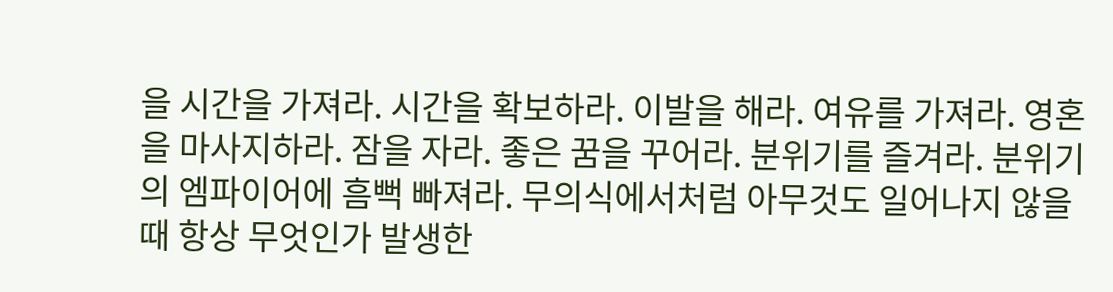을 시간을 가져라. 시간을 확보하라. 이발을 해라. 여유를 가져라. 영혼을 마사지하라. 잠을 자라. 좋은 꿈을 꾸어라. 분위기를 즐겨라. 분위기의 엠파이어에 흠뻑 빠져라. 무의식에서처럼 아무것도 일어나지 않을 때 항상 무엇인가 발생한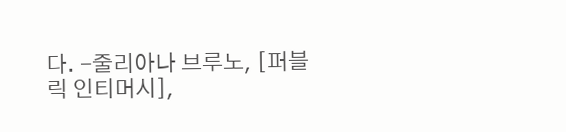다. -줄리아나 브루노, [퍼블릭 인티머시],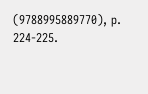(9788995889770), p. 224-225.